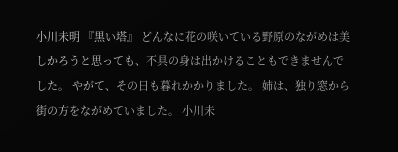小川未明 『黒い塔』 どんなに花の咲いている野原のながめは美しかろうと思っても、不具の身は出かけることもできませんでした。 やがて、その日も暮れかかりました。 姉は、独り窓から街の方をながめていました。 小川未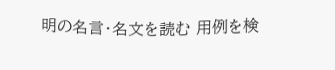明の名言・名文を読む 用例を検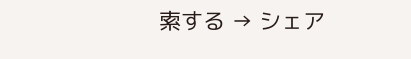索する → シェア